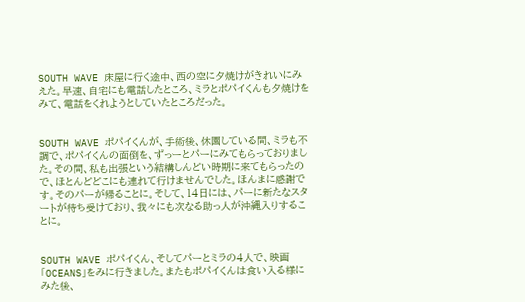SOUTH WAVE 床屋に行く途中、西の空に夕焼けがきれいにみえた。早速、自宅にも電話したところ、ミラとポパイくんも夕焼けをみて、電話をくれようとしていたところだった。


SOUTH WAVE ポパイくんが、手術後、休園している間、ミラも不調で、ポパイくんの面倒を、ずっーとパーにみてもらっておりました。その間、私も出張という結構しんどい時期に来てもらったので、ほとんどどこにも連れて行けませんでした。ほんまに感謝です。そのパーが帰ることに。そして、14日には、パーに新たなスタートが待ち受けており、我々にも次なる助っ人が沖縄入りすることに。


SOUTH WAVE ポパイくん、そしてパーとミラの4人で、映画「OCEANS」をみに行きました。またもポパイくんは食い入る様にみた後、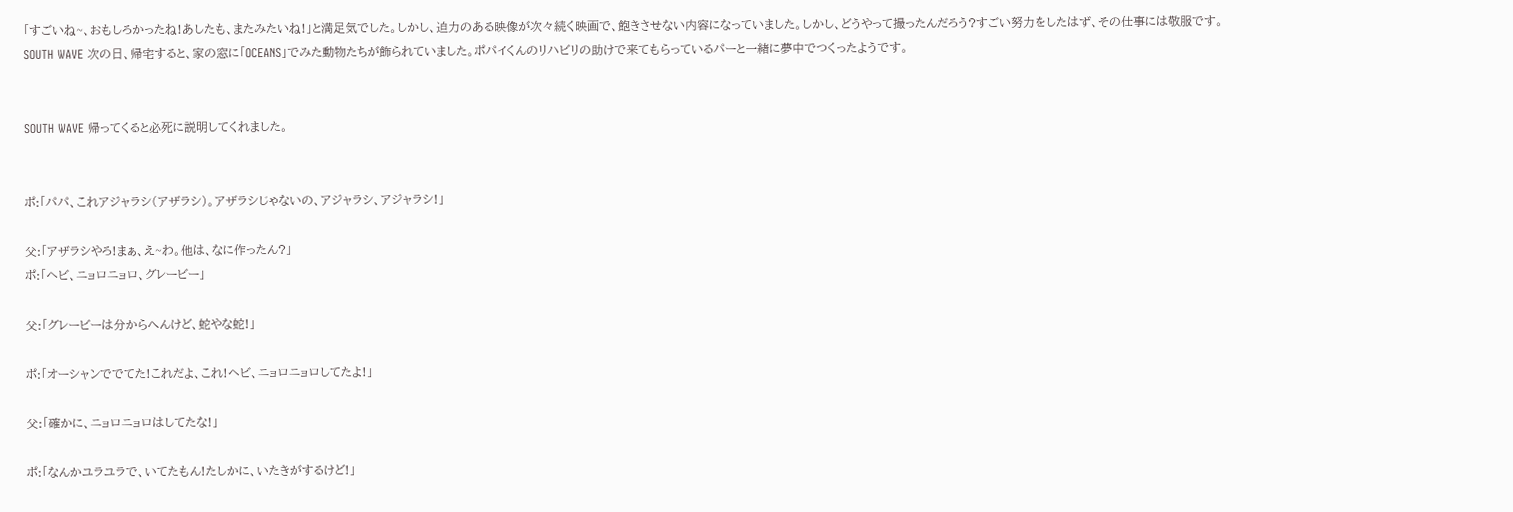「すごいね~、おもしろかったね!あしたも、またみたいね!」と満足気でした。しかし、迫力のある映像が次々続く映画で、飽きさせない内容になっていました。しかし、どうやって撮ったんだろう?すごい努力をしたはず、その仕事には敬服です。
SOUTH WAVE 次の日、帰宅すると、家の窓に「OCEANS」でみた動物たちが飾られていました。ポパイくんのリハビリの助けで来てもらっているパーと一緒に夢中でつくったようです。


SOUTH WAVE 帰ってくると必死に説明してくれました。


ポ:「パパ、これアジャラシ(アザラシ)。アザラシじゃないの、アジャラシ、アジャラシ!」

父:「アザラシやろ!まぁ、え~わ。他は、なに作ったん?」
ポ:「ヘビ、ニョロニョロ、グレービー」

父:「グレービーは分からへんけど、蛇やな蛇!」

ポ:「オーシャンででてた!これだよ、これ!ヘビ、ニョロニョロしてたよ!」

父:「確かに、ニョロニョロはしてたな!」

ポ:「なんかユラユラで、いてたもん!たしかに、いたきがするけど!」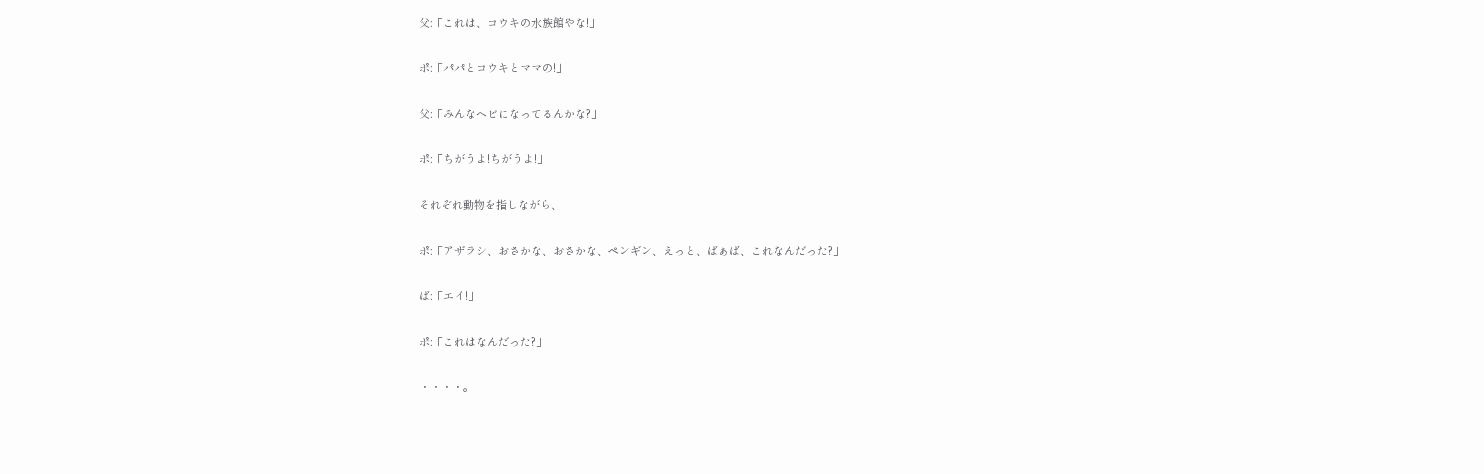父:「これは、コウキの水族館やな!」

ポ:「パパとコウキとママの!」

父:「みんなヘビになってるんかな?」

ポ:「ちがうよ!ちがうよ!」

それぞれ動物を指しながら、

ポ:「アザラシ、おさかな、おさかな、ペンギン、えっと、ばぁば、これなんだった?」

ば:「エイ!」

ポ:「これはなんだった?」

・・・・。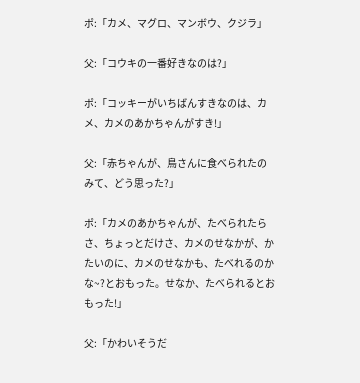ポ:「カメ、マグロ、マンボウ、クジラ」

父:「コウキの一番好きなのは?」

ポ:「コッキーがいちばんすきなのは、カメ、カメのあかちゃんがすき!」

父:「赤ちゃんが、鳥さんに食べられたのみて、どう思った?」

ポ:「カメのあかちゃんが、たべられたらさ、ちょっとだけさ、カメのせなかが、かたいのに、カメのせなかも、たべれるのかな~?とおもった。せなか、たべられるとおもった!」

父:「かわいそうだ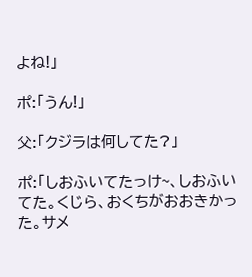よね!」

ポ:「うん!」

父:「クジラは何してた?」

ポ:「しおふいてたっけ~、しおふいてた。くじら、おくちがおおきかった。サメ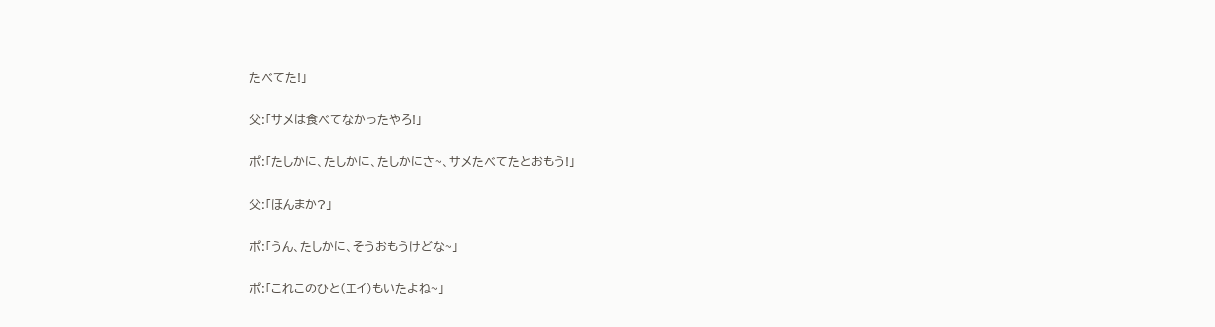たべてた!」

父:「サメは食べてなかったやろ!」

ポ:「たしかに、たしかに、たしかにさ~、サメたべてたとおもう!」

父:「ほんまか?」

ポ:「うん、たしかに、そうおもうけどな~」

ポ:「これこのひと(エイ)もいたよね~」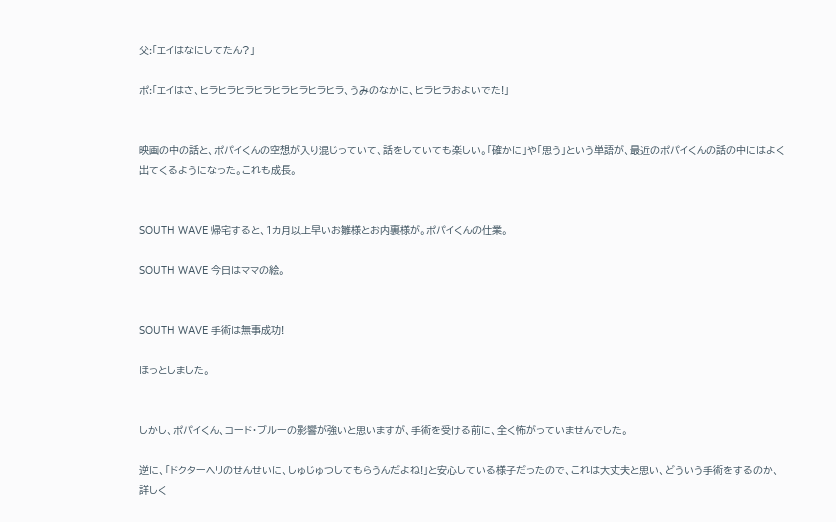父:「エイはなにしてたん?」

ポ:「エイはさ、ヒラヒラヒラヒラヒラヒラヒラヒラ、うみのなかに、ヒラヒラおよいでた!」


映画の中の話と、ポパイくんの空想が入り混じっていて、話をしていても楽しい。「確かに」や「思う」という単語が、最近のポパイくんの話の中にはよく出てくるようになった。これも成長。


SOUTH WAVE 帰宅すると、1カ月以上早いお雛様とお内裏様が。ポパイくんの仕業。

SOUTH WAVE 今日はママの絵。


SOUTH WAVE 手術は無事成功!

ほっとしました。


しかし、ポパイくん、コード・ブルーの影響が強いと思いますが、手術を受ける前に、全く怖がっていませんでした。

逆に、「ドクターヘリのせんせいに、しゅじゅつしてもらうんだよね!」と安心している様子だったので、これは大丈夫と思い、どういう手術をするのか、詳しく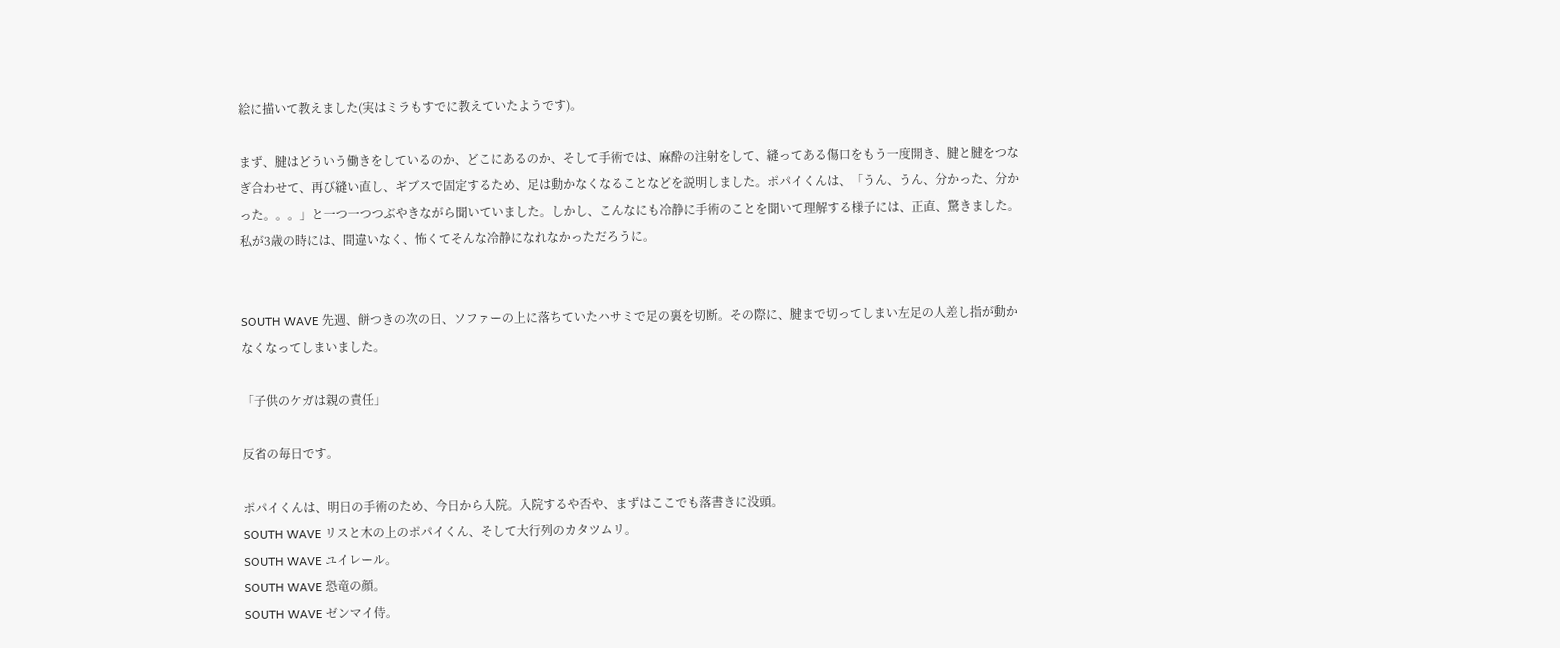絵に描いて教えました(実はミラもすでに教えていたようです)。

まず、腱はどういう働きをしているのか、どこにあるのか、そして手術では、麻酔の注射をして、縫ってある傷口をもう一度開き、腱と腱をつなぎ合わせて、再び縫い直し、ギブスで固定するため、足は動かなくなることなどを説明しました。ポパイくんは、「うん、うん、分かった、分かった。。。」と一つ一つつぶやきながら聞いていました。しかし、こんなにも冷静に手術のことを聞いて理解する様子には、正直、驚きました。私が3歳の時には、間違いなく、怖くてそんな冷静になれなかっただろうに。


SOUTH WAVE 先週、餅つきの次の日、ソファーの上に落ちていたハサミで足の裏を切断。その際に、腱まで切ってしまい左足の人差し指が動かなくなってしまいました。

「子供のケガは親の責任」

反省の毎日です。

ポパイくんは、明日の手術のため、今日から入院。入院するや否や、まずはここでも落書きに没頭。
SOUTH WAVE リスと木の上のポパイくん、そして大行列のカタツムリ。
SOUTH WAVE ユイレール。
SOUTH WAVE 恐竜の顔。
SOUTH WAVE ゼンマイ侍。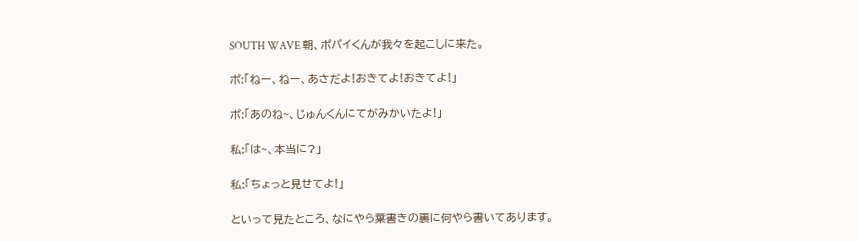SOUTH WAVE 朝、ポパイくんが我々を起こしに来た。

ポ:「ねー、ねー、あさだよ!おきてよ!おきてよ!」

ポ:「あのね~、じゅんくんにてがみかいたよ!」

私:「は~、本当に?」

私:「ちょっと見せてよ!」

といって見たところ、なにやら葉書きの裏に何やら書いてあります。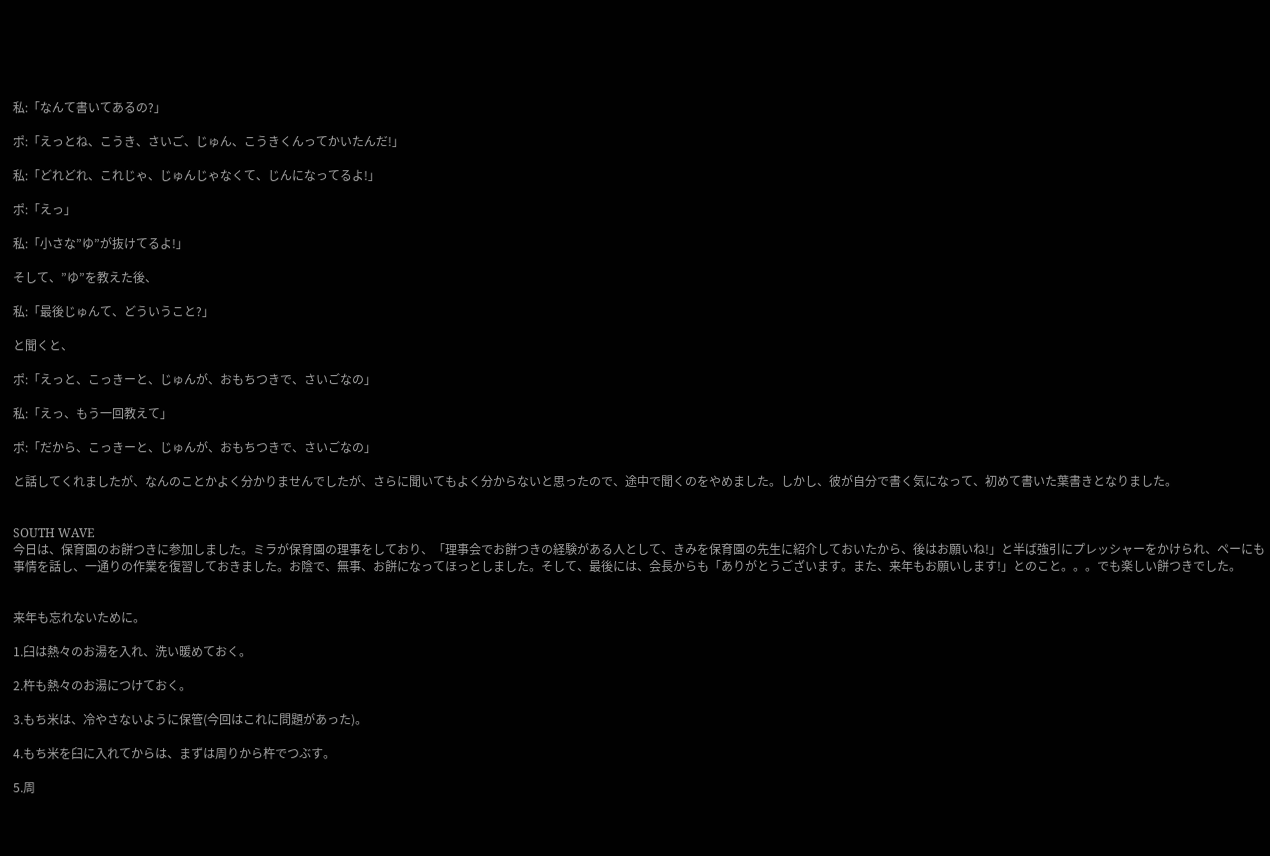私:「なんて書いてあるの?」

ポ:「えっとね、こうき、さいご、じゅん、こうきくんってかいたんだ!」

私:「どれどれ、これじゃ、じゅんじゃなくて、じんになってるよ!」

ポ:「えっ」

私:「小さな”ゆ”が抜けてるよ!」

そして、”ゆ”を教えた後、

私:「最後じゅんて、どういうこと?」

と聞くと、

ポ:「えっと、こっきーと、じゅんが、おもちつきで、さいごなの」

私:「えっ、もう一回教えて」

ポ:「だから、こっきーと、じゅんが、おもちつきで、さいごなの」

と話してくれましたが、なんのことかよく分かりませんでしたが、さらに聞いてもよく分からないと思ったので、途中で聞くのをやめました。しかし、彼が自分で書く気になって、初めて書いた葉書きとなりました。


SOUTH WAVE
今日は、保育園のお餅つきに参加しました。ミラが保育園の理事をしており、「理事会でお餅つきの経験がある人として、きみを保育園の先生に紹介しておいたから、後はお願いね!」と半ば強引にプレッシャーをかけられ、ペーにも事情を話し、一通りの作業を復習しておきました。お陰で、無事、お餅になってほっとしました。そして、最後には、会長からも「ありがとうございます。また、来年もお願いします!」とのこと。。。でも楽しい餅つきでした。


来年も忘れないために。

1.臼は熱々のお湯を入れ、洗い暖めておく。

2.杵も熱々のお湯につけておく。

3.もち米は、冷やさないように保管(今回はこれに問題があった)。

4.もち米を臼に入れてからは、まずは周りから杵でつぶす。

5.周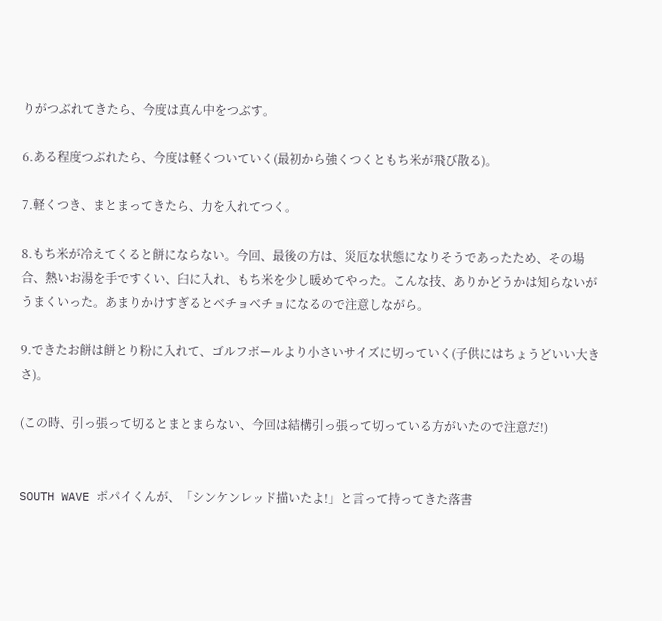りがつぶれてきたら、今度は真ん中をつぶす。

6.ある程度つぶれたら、今度は軽くついていく(最初から強くつくともち米が飛び散る)。

7.軽くつき、まとまってきたら、力を入れてつく。

8.もち米が冷えてくると餅にならない。今回、最後の方は、災厄な状態になりそうであったため、その場合、熱いお湯を手ですくい、臼に入れ、もち米を少し暖めてやった。こんな技、ありかどうかは知らないがうまくいった。あまりかけすぎるとベチョベチョになるので注意しながら。

9.できたお餅は餅とり粉に入れて、ゴルフボールより小さいサイズに切っていく(子供にはちょうどいい大きさ)。

(この時、引っ張って切るとまとまらない、今回は結構引っ張って切っている方がいたので注意だ!)


SOUTH WAVE ポパイくんが、「シンケンレッド描いたよ!」と言って持ってきた落書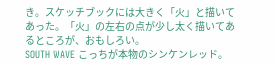き。スケッチブックには大きく「火」と描いてあった。「火」の左右の点が少し太く描いてあるところが、おもしろい。
SOUTH WAVE こっちが本物のシンケンレッド。